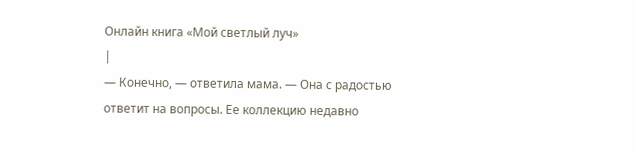Онлайн книга «Мой светлый луч»
|
— Конечно, — ответила мама. — Она с радостью ответит на вопросы. Ее коллекцию недавно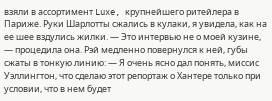взяли в ассортимент Luxe, крупнейшего ритейлера в Париже. Руки Шарлотты сжались в кулаки, я увидела, как на ее шее вздулись жилки. — Это интервью не о моей кузине, — процедила она. Рэй медленно повернулся к ней, губы сжаты в тонкую линию: — Я очень ясно дал понять, миссис Уэллингтон, что сделаю этот репортаж о Хантере только при условии, что в нем будет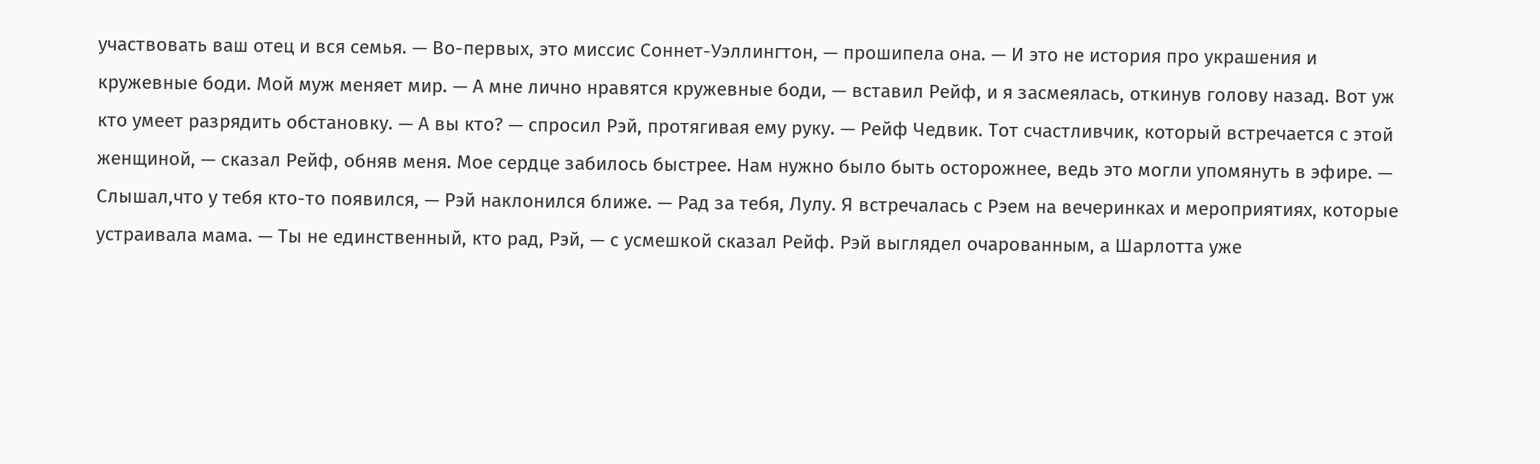участвовать ваш отец и вся семья. — Во-первых, это миссис Соннет-Уэллингтон, — прошипела она. — И это не история про украшения и кружевные боди. Мой муж меняет мир. — А мне лично нравятся кружевные боди, — вставил Рейф, и я засмеялась, откинув голову назад. Вот уж кто умеет разрядить обстановку. — А вы кто? — спросил Рэй, протягивая ему руку. — Рейф Чедвик. Тот счастливчик, который встречается с этой женщиной, — сказал Рейф, обняв меня. Мое сердце забилось быстрее. Нам нужно было быть осторожнее, ведь это могли упомянуть в эфире. — Слышал,что у тебя кто-то появился, — Рэй наклонился ближе. — Рад за тебя, Лулу. Я встречалась с Рэем на вечеринках и мероприятиях, которые устраивала мама. — Ты не единственный, кто рад, Рэй, — с усмешкой сказал Рейф. Рэй выглядел очарованным, а Шарлотта уже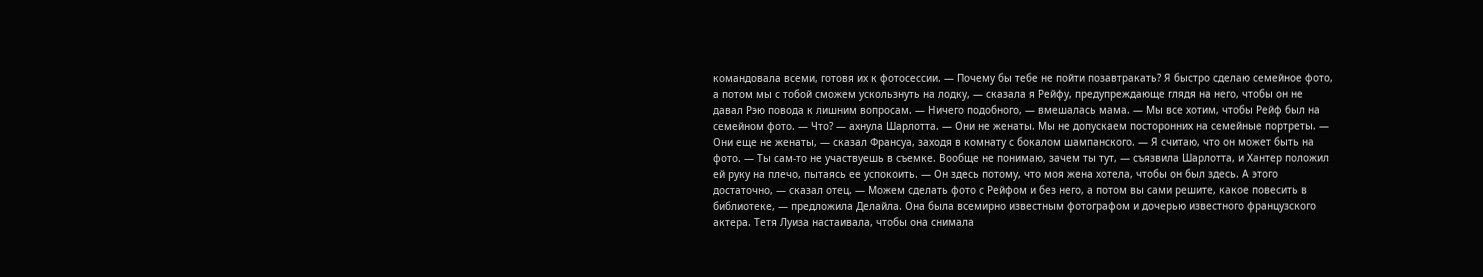командовала всеми, готовя их к фотосессии. — Почему бы тебе не пойти позавтракать? Я быстро сделаю семейное фото, а потом мы с тобой сможем ускользнуть на лодку, — сказала я Рейфу, предупреждающе глядя на него, чтобы он не давал Рэю повода к лишним вопросам. — Ничего подобного, — вмешалась мама. — Мы все хотим, чтобы Рейф был на семейном фото. — Что? — ахнула Шарлотта. — Они не женаты. Мы не допускаем посторонних на семейные портреты. — Они еще не женаты, — сказал Франсуа, заходя в комнату с бокалом шампанского. — Я считаю, что он может быть на фото. — Ты сам-то не участвуешь в съемке. Вообще не понимаю, зачем ты тут, — съязвила Шарлотта, и Хантер положил ей руку на плечо, пытаясь ее успокоить. — Он здесь потому, что моя жена хотела, чтобы он был здесь. А этого достаточно, — сказал отец. — Можем сделать фото с Рейфом и без него, а потом вы сами решите, какое повесить в библиотеке, — предложила Делайла. Она была всемирно известным фотографом и дочерью известного французского актера. Тетя Луиза настаивала, чтобы она снимала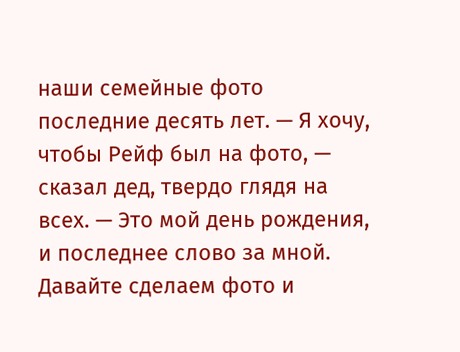наши семейные фото последние десять лет. — Я хочу, чтобы Рейф был на фото, — сказал дед, твердо глядя на всех. — Это мой день рождения, и последнее слово за мной. Давайте сделаем фото и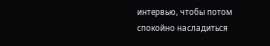интервью, чтобы потом спокойно насладиться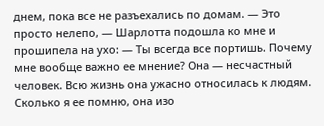днем, пока все не разъехались по домам. — Это просто нелепо, — Шарлотта подошла ко мне и прошипела на ухо: — Ты всегда все портишь. Почему мне вообще важно ее мнение? Она — несчастный человек. Всю жизнь она ужасно относилась к людям. Сколько я ее помню, она изо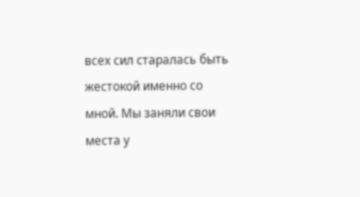всех сил старалась быть жестокой именно со мной. Мы заняли свои места у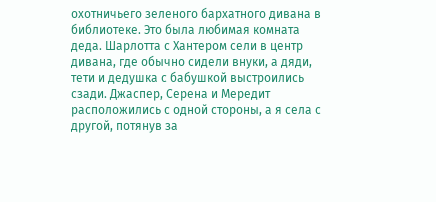охотничьего зеленого бархатного дивана в библиотеке. Это была любимая комната деда. Шарлотта с Хантером сели в центр дивана, где обычно сидели внуки, а дяди, тети и дедушка с бабушкой выстроились сзади. Джаспер, Серена и Мередит расположились с одной стороны, а я села с другой, потянув за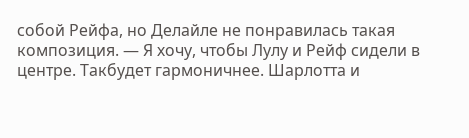собой Рейфа, но Делайле не понравилась такая композиция. — Я хочу, чтобы Лулу и Рейф сидели в центре. Такбудет гармоничнее. Шарлотта и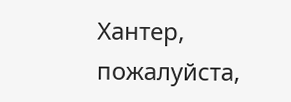Хантер, пожалуйста,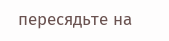пересядьте на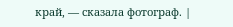край, — сказала фотограф. |